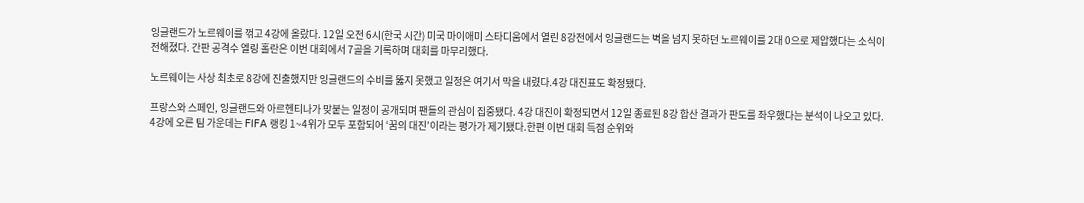잉글랜드가 노르웨이를 꺾고 4강에 올랐다. 12일 오전 6시(한국 시간) 미국 마이애미 스타디움에서 열린 8강전에서 잉글랜드는 벽을 넘지 못하던 노르웨이를 2대 0으로 제압했다는 소식이 전해졌다. 간판 공격수 엘링 홀란은 이번 대회에서 7골을 기록하며 대회를 마무리했다.

노르웨이는 사상 최초로 8강에 진출했지만 잉글랜드의 수비를 뚫지 못했고 일정은 여기서 막을 내렸다.4강 대진표도 확정됐다.

프랑스와 스페인, 잉글랜드와 아르헨티나가 맞붙는 일정이 공개되며 팬들의 관심이 집중됐다. 4강 대진이 확정되면서 12일 종료된 8강 합산 결과가 판도를 좌우했다는 분석이 나오고 있다. 4강에 오른 팀 가운데는 FIFA 랭킹 1~4위가 모두 포함되어 ‘꿈의 대진’이라는 평가가 제기됐다.한편 이번 대회 득점 순위와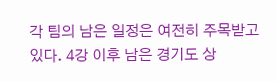각 팀의 남은 일정은 여전히 주목받고 있다. 4강 이후 남은 경기도 상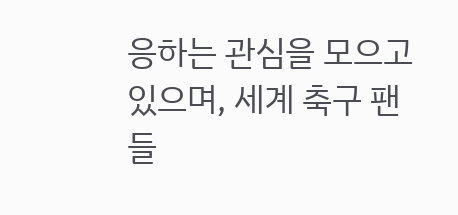응하는 관심을 모으고 있으며, 세계 축구 팬들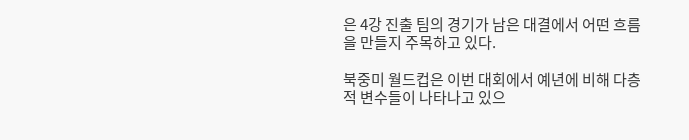은 4강 진출 팀의 경기가 남은 대결에서 어떤 흐름을 만들지 주목하고 있다.

북중미 월드컵은 이번 대회에서 예년에 비해 다층적 변수들이 나타나고 있으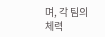며, 각 팀의 체력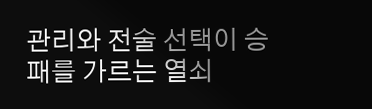관리와 전술 선택이 승패를 가르는 열쇠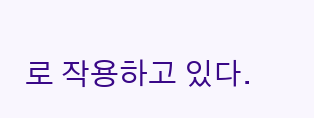로 작용하고 있다.